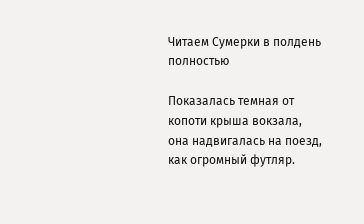Читаем Сумерки в полдень полностью

Показалась темная от копоти крыша вокзала, она надвигалась на поезд, как огромный футляр.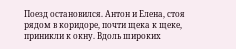Поезд остановился. Антон и Елена, стоя рядом в коридоре, почти щека к щеке, приникли к окну. Вдоль широких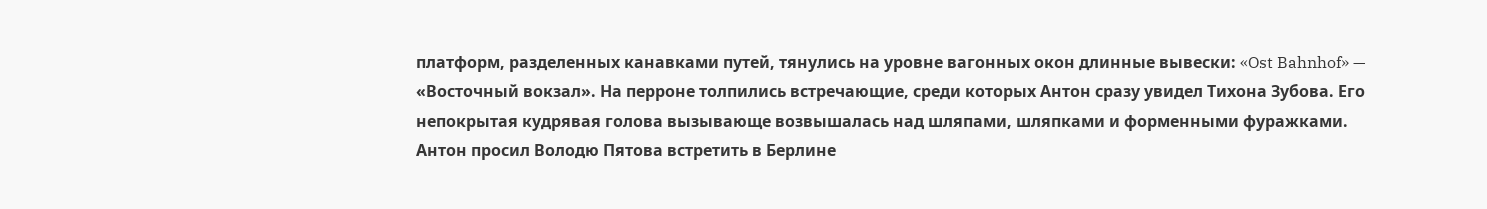платформ, разделенных канавками путей, тянулись на уровне вагонных окон длинные вывески: «Ost Bahnhof» — «Восточный вокзал». На перроне толпились встречающие, среди которых Антон сразу увидел Тихона Зубова. Его непокрытая кудрявая голова вызывающе возвышалась над шляпами, шляпками и форменными фуражками. Антон просил Володю Пятова встретить в Берлине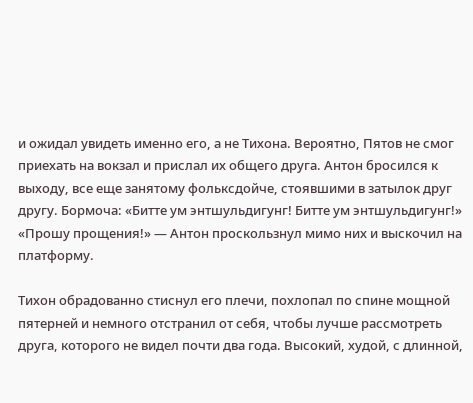и ожидал увидеть именно его, а не Тихона. Вероятно, Пятов не смог приехать на вокзал и прислал их общего друга. Антон бросился к выходу, все еще занятому фольксдойче, стоявшими в затылок друг другу. Бормоча: «Битте ум энтшульдигунг! Битте ум энтшульдигунг!» «Прошу прощения!» — Антон проскользнул мимо них и выскочил на платформу.

Тихон обрадованно стиснул его плечи, похлопал по спине мощной пятерней и немного отстранил от себя, чтобы лучше рассмотреть друга, которого не видел почти два года. Высокий, худой, с длинной,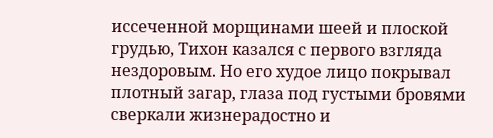иссеченной морщинами шеей и плоской грудью, Тихон казался с первого взгляда нездоровым. Но его худое лицо покрывал плотный загар, глаза под густыми бровями сверкали жизнерадостно и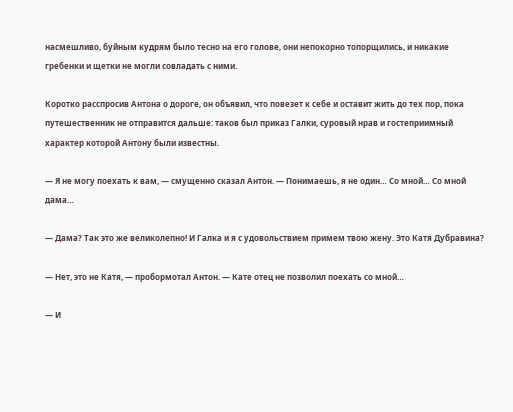насмешливо, буйным кудрям было тесно на его голове, они непокорно топорщились, и никакие гребенки и щетки не могли совладать с ними.

Коротко расспросив Антона о дороге, он объявил, что повезет к себе и оставит жить до тех пор, пока путешественник не отправится дальше: таков был приказ Галки, суровый нрав и гостеприимный характер которой Антону были известны.

— Я не могу поехать к вам, — смущенно сказал Антон. — Понимаешь, я не один… Со мной… Со мной дама…

— Дама? Так это же великолепно! И Галка и я с удовольствием примем твою жену. Это Катя Дубравина?

— Нет, это не Катя, — пробормотал Антон. — Кате отец не позволил поехать со мной…

— И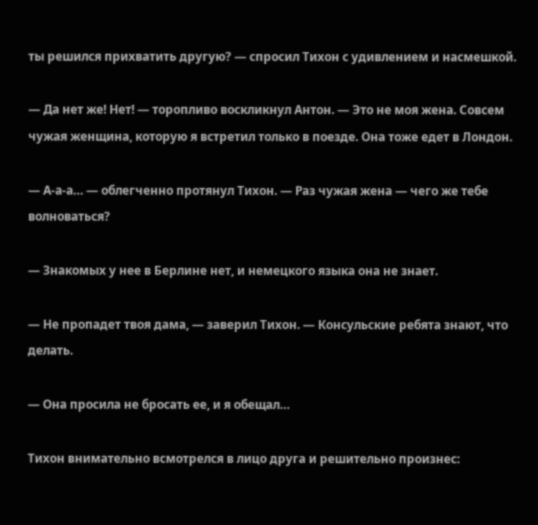ты решился прихватить другую? — спросил Тихон с удивлением и насмешкой.

— Да нет же! Нет! — торопливо воскликнул Антон. — Это не моя жена. Совсем чужая женщина, которую я встретил только в поезде. Она тоже едет в Лондон.

— А-а-а… — облегченно протянул Тихон. — Раз чужая жена — чего же тебе волноваться?

— Знакомых у нее в Берлине нет, и немецкого языка она не знает.

— Не пропадет твоя дама, — заверил Тихон. — Консульские ребята знают, что делать.

— Она просила не бросать ее, и я обещал…

Тихон внимательно всмотрелся в лицо друга и решительно произнес: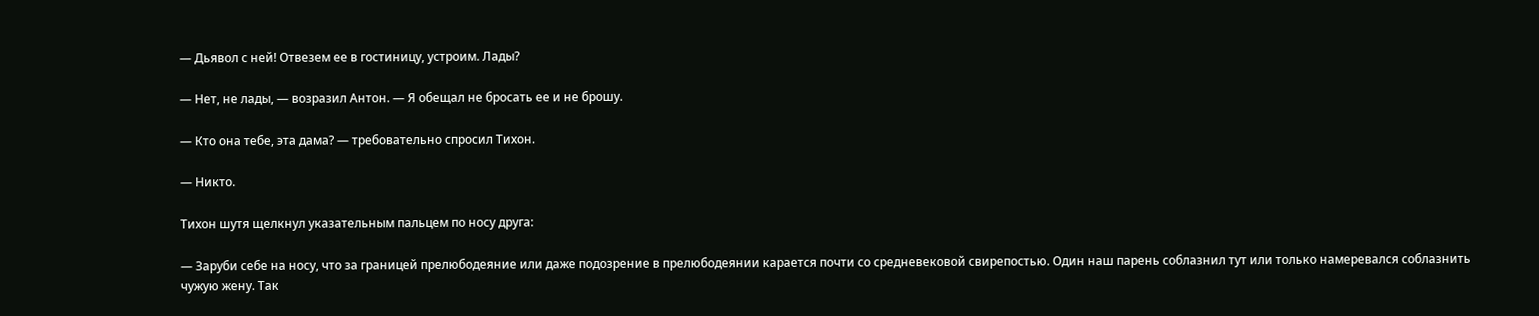— Дьявол с ней! Отвезем ее в гостиницу, устроим. Лады?

— Нет, не лады, — возразил Антон. — Я обещал не бросать ее и не брошу.

— Кто она тебе, эта дама? — требовательно спросил Тихон.

— Никто.

Тихон шутя щелкнул указательным пальцем по носу друга:

— Заруби себе на носу, что за границей прелюбодеяние или даже подозрение в прелюбодеянии карается почти со средневековой свирепостью. Один наш парень соблазнил тут или только намеревался соблазнить чужую жену. Так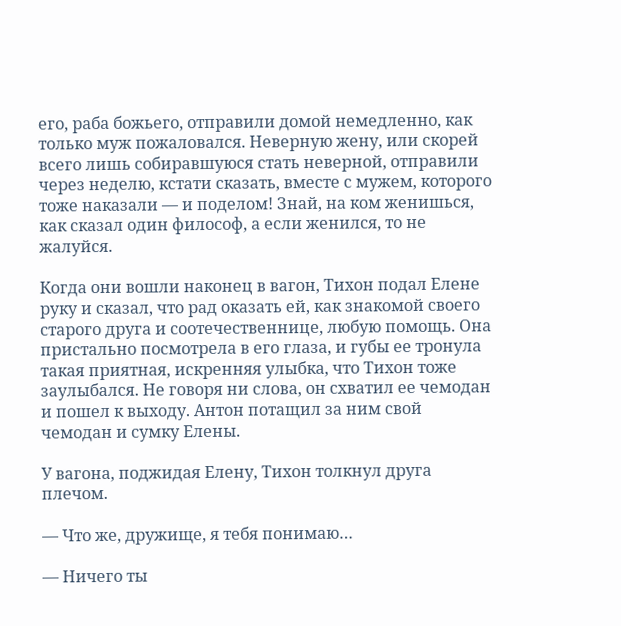его, раба божьего, отправили домой немедленно, как только муж пожаловался. Неверную жену, или скорей всего лишь собиравшуюся стать неверной, отправили через неделю, кстати сказать, вместе с мужем, которого тоже наказали — и поделом! Знай, на ком женишься, как сказал один философ, а если женился, то не жалуйся.

Когда они вошли наконец в вагон, Тихон подал Елене руку и сказал, что рад оказать ей, как знакомой своего старого друга и соотечественнице, любую помощь. Она пристально посмотрела в его глаза, и губы ее тронула такая приятная, искренняя улыбка, что Тихон тоже заулыбался. Не говоря ни слова, он схватил ее чемодан и пошел к выходу. Антон потащил за ним свой чемодан и сумку Елены.

У вагона, поджидая Елену, Тихон толкнул друга плечом.

— Что же, дружище, я тебя понимаю…

— Ничего ты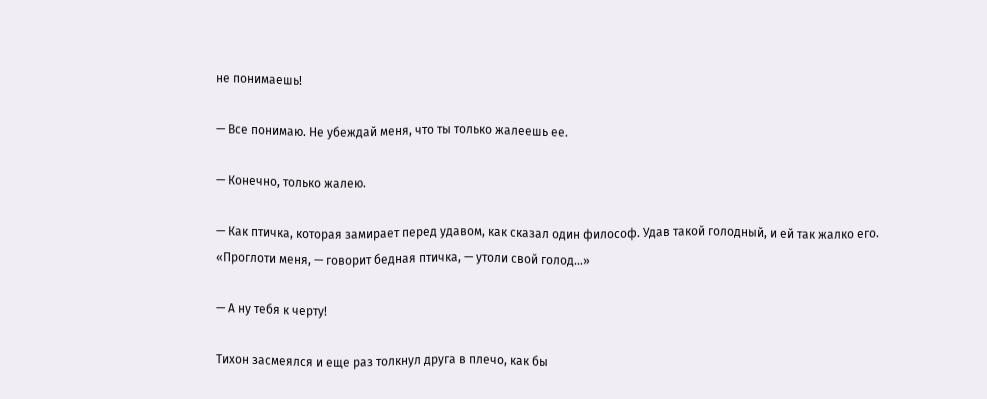не понимаешь!

— Все понимаю. Не убеждай меня, что ты только жалеешь ее.

— Конечно, только жалею.

— Как птичка, которая замирает перед удавом, как сказал один философ. Удав такой голодный, и ей так жалко его. «Проглоти меня, — говорит бедная птичка, — утоли свой голод…»

— А ну тебя к черту!

Тихон засмеялся и еще раз толкнул друга в плечо, как бы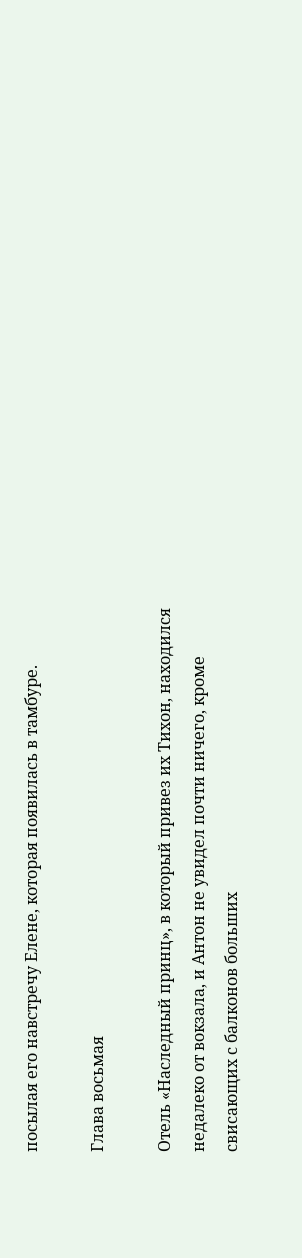посылая его навстречу Елене, которая появилась в тамбуре.

Глава восьмая

Отель «Наследный принц», в который привез их Тихон, находился недалеко от вокзала, и Антон не увидел почти ничего, кроме свисающих с балконов больших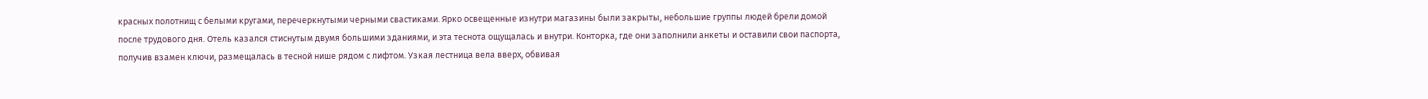красных полотнищ с белыми кругами, перечеркнутыми черными свастиками. Ярко освещенные изнутри магазины были закрыты, небольшие группы людей брели домой после трудового дня. Отель казался стиснутым двумя большими зданиями, и эта теснота ощущалась и внутри. Конторка, где они заполнили анкеты и оставили свои паспорта, получив взамен ключи, размещалась в тесной нише рядом с лифтом. Узкая лестница вела вверх, обвивая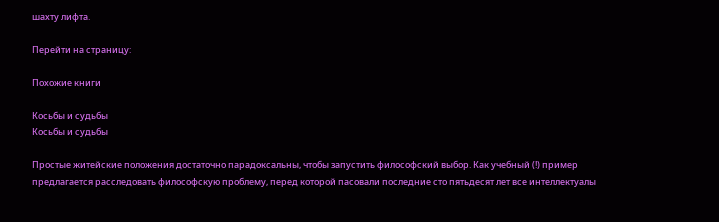шахту лифта.

Перейти на страницу:

Похожие книги

Косьбы и судьбы
Косьбы и судьбы

Простые житейские положения достаточно парадоксальны, чтобы запустить философский выбор. Как учебный (!) пример предлагается расследовать философскую проблему, перед которой пасовали последние сто пятьдесят лет все интеллектуалы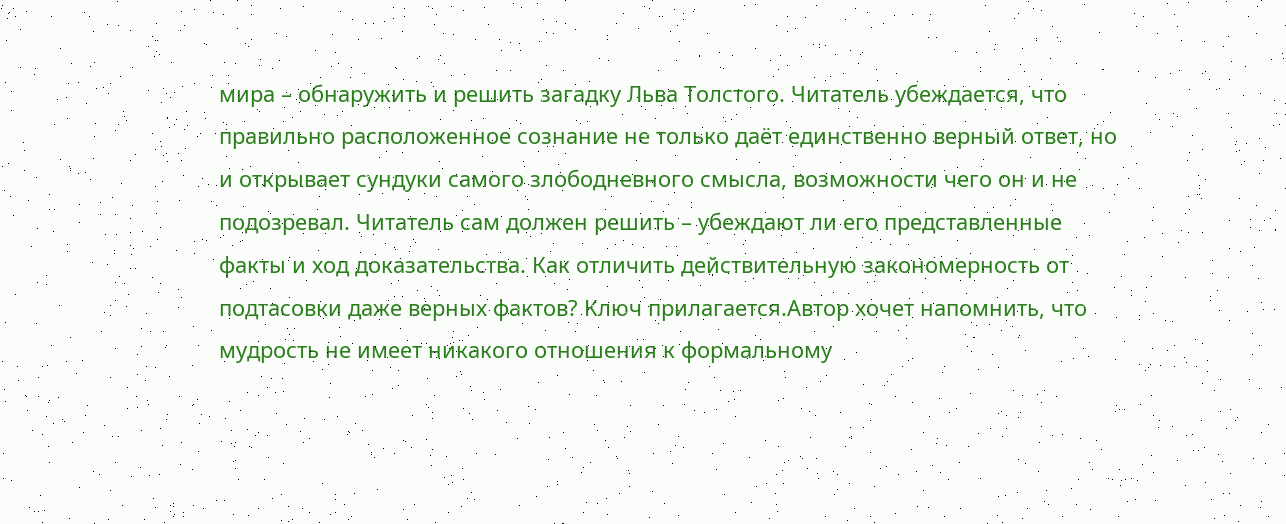мира – обнаружить и решить загадку Льва Толстого. Читатель убеждается, что правильно расположенное сознание не только даёт единственно верный ответ, но и открывает сундуки самого злободневного смысла, возможности чего он и не подозревал. Читатель сам должен решить – убеждают ли его представленные факты и ход доказательства. Как отличить действительную закономерность от подтасовки даже верных фактов? Ключ прилагается.Автор хочет напомнить, что мудрость не имеет никакого отношения к формальному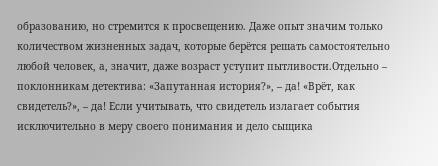образованию, но стремится к просвещению. Даже опыт значим только количеством жизненных задач, которые берётся решать самостоятельно любой человек, а, значит, даже возраст уступит пытливости.Отдельно – поклонникам детектива: «Запутанная история?», – да! «Врёт, как свидетель?», – да! Если учитывать, что свидетель излагает события исключительно в меру своего понимания и дело сыщика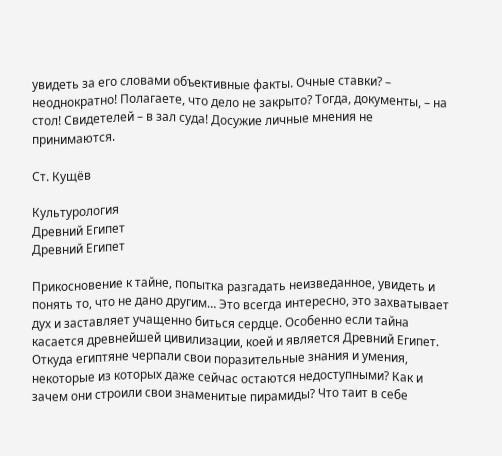увидеть за его словами объективные факты. Очные ставки? – неоднократно! Полагаете, что дело не закрыто? Тогда, документы, – на стол! Свидетелей – в зал суда! Досужие личные мнения не принимаются.

Ст. Кущёв

Культурология
Древний Египет
Древний Египет

Прикосновение к тайне, попытка разгадать неизведанное, увидеть и понять то, что не дано другим… Это всегда интересно, это захватывает дух и заставляет учащенно биться сердце. Особенно если тайна касается древнейшей цивилизации, коей и является Древний Египет. Откуда египтяне черпали свои поразительные знания и умения, некоторые из которых даже сейчас остаются недоступными? Как и зачем они строили свои знаменитые пирамиды? Что таит в себе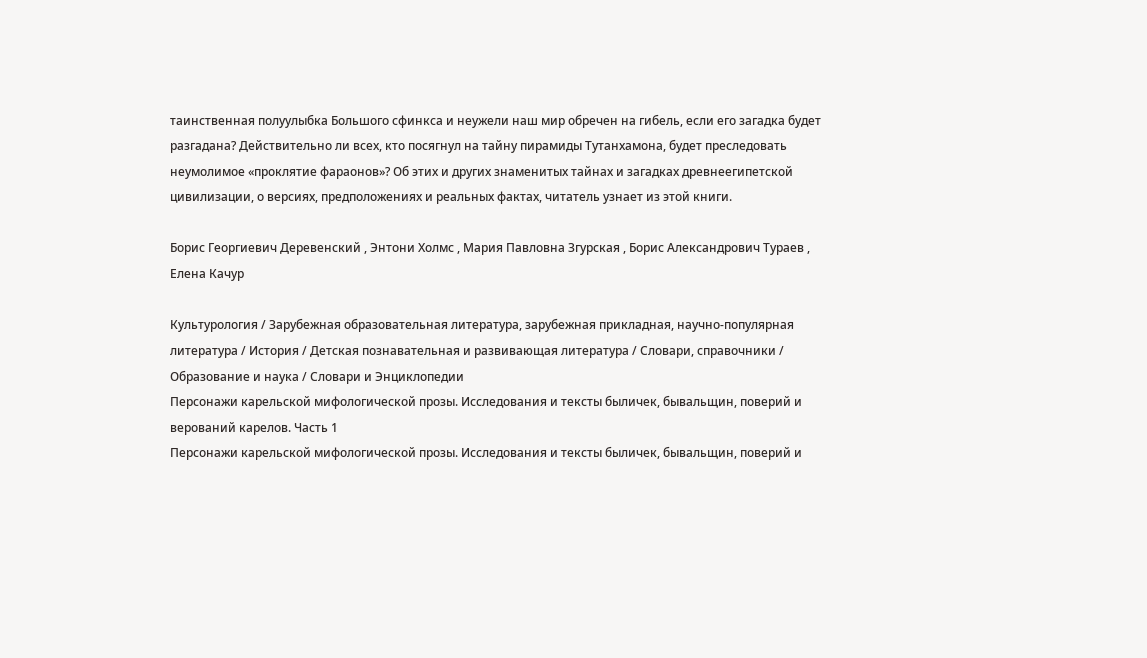таинственная полуулыбка Большого сфинкса и неужели наш мир обречен на гибель, если его загадка будет разгадана? Действительно ли всех, кто посягнул на тайну пирамиды Тутанхамона, будет преследовать неумолимое «проклятие фараонов»? Об этих и других знаменитых тайнах и загадках древнеегипетской цивилизации, о версиях, предположениях и реальных фактах, читатель узнает из этой книги.

Борис Георгиевич Деревенский , Энтони Холмс , Мария Павловна Згурская , Борис Александрович Тураев , Елена Качур

Культурология / Зарубежная образовательная литература, зарубежная прикладная, научно-популярная литература / История / Детская познавательная и развивающая литература / Словари, справочники / Образование и наука / Словари и Энциклопедии
Персонажи карельской мифологической прозы. Исследования и тексты быличек, бывальщин, поверий и верований карелов. Часть 1
Персонажи карельской мифологической прозы. Исследования и тексты быличек, бывальщин, поверий и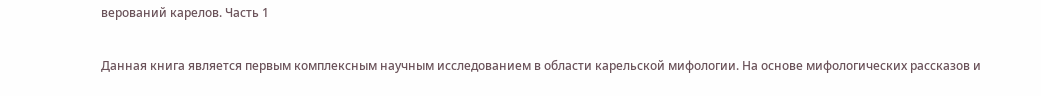верований карелов. Часть 1

Данная книга является первым комплексным научным исследованием в области карельской мифологии. На основе мифологических рассказов и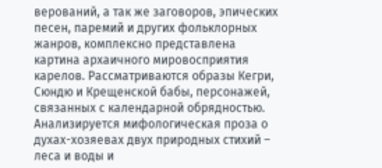верований, а так же заговоров, эпических песен, паремий и других фольклорных жанров, комплексно представлена картина архаичного мировосприятия карелов. Рассматриваются образы Кегри, Сюндю и Крещенской бабы, персонажей, связанных с календарной обрядностью. Анализируется мифологическая проза о духах-хозяевах двух природных стихий – леса и воды и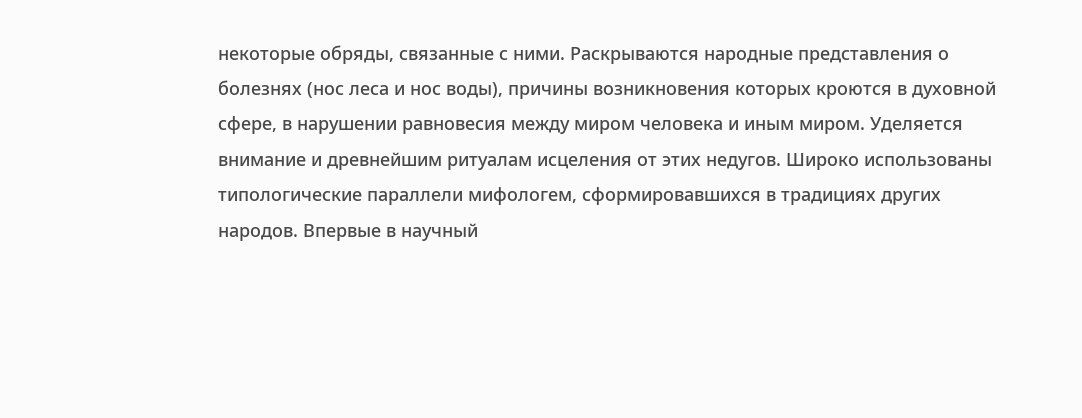некоторые обряды, связанные с ними. Раскрываются народные представления о болезнях (нос леса и нос воды), причины возникновения которых кроются в духовной сфере, в нарушении равновесия между миром человека и иным миром. Уделяется внимание и древнейшим ритуалам исцеления от этих недугов. Широко использованы типологические параллели мифологем, сформировавшихся в традициях других народов. Впервые в научный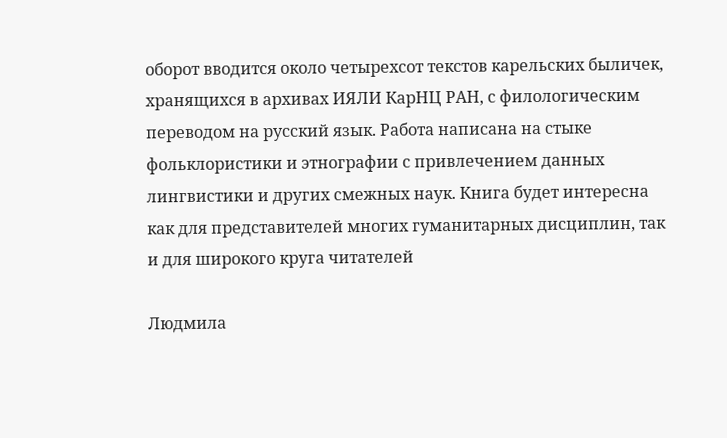оборот вводится около четырехсот текстов карельских быличек, хранящихся в архивах ИЯЛИ КарНЦ РАН, с филологическим переводом на русский язык. Работа написана на стыке фольклористики и этнографии с привлечением данных лингвистики и других смежных наук. Книга будет интересна как для представителей многих гуманитарных дисциплин, так и для широкого круга читателей

Людмила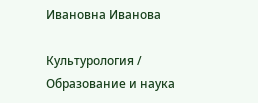Ивановна Иванова

Культурология / Образование и наука